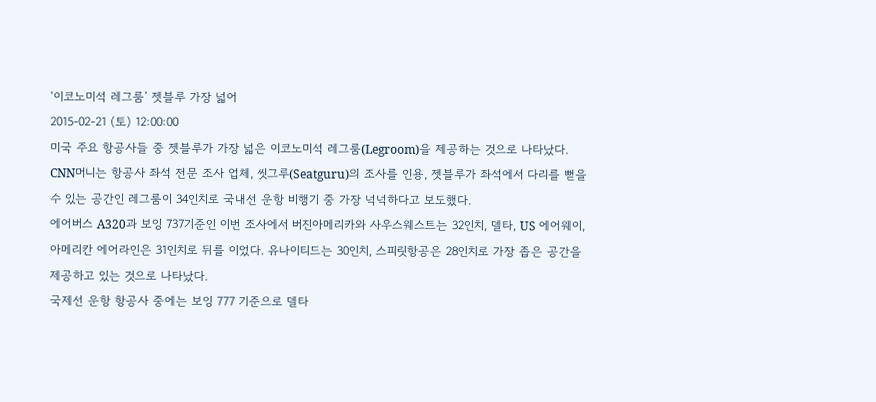‘이코노미석 레그룸’ 젯블루 가장 넓어
2015-02-21 (토) 12:00:00
미국 주요 항공사들 중 젯블루가 가장 넓은 이코노미석 레그룸(Legroom)을 제공하는 것으로 나타났다.
CNN머니는 항공사 좌석 전문 조사 업체, 씻그루(Seatguru)의 조사를 인용, 젯블루가 좌석에서 다리를 뻗을수 있는 공간인 레그룸이 34인치로 국내선 운항 비행기 중 가장 넉넉하다고 보도했다.
에어버스 A320과 보잉 737기준인 이번 조사에서 버진아메리카와 사우스웨스트는 32인치, 델타, US 에어웨이, 아메리칸 에어라인은 31인치로 뒤를 이었다. 유나이티드는 30인치, 스피릿항공은 28인치로 가장 좁은 공간을 제공하고 있는 것으로 나타났다.
국제선 운항 항공사 중에는 보잉 777 기준으로 델타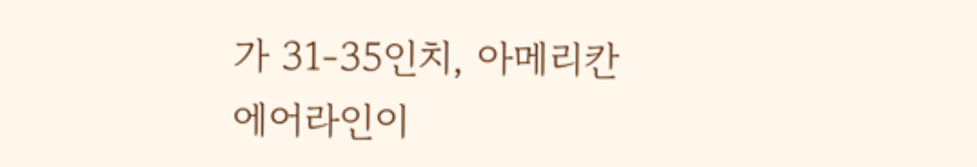가 31-35인치, 아메리칸 에어라인이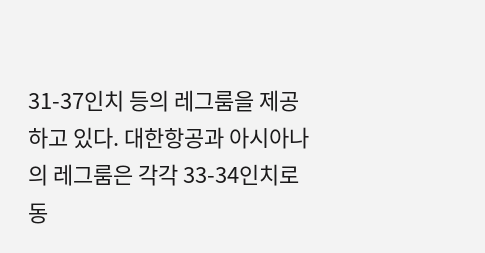31-37인치 등의 레그룸을 제공하고 있다. 대한항공과 아시아나의 레그룸은 각각 33-34인치로 동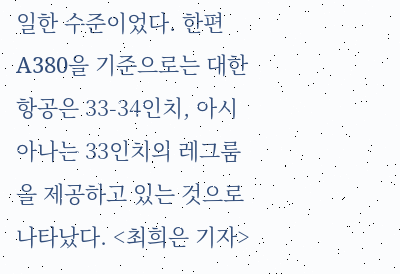일한 수준이었다. 한편 A380을 기준으로는 대한항공은 33-34인치, 아시아나는 33인치의 레그룸을 제공하고 있는 것으로 나타났다. <최희은 기자>